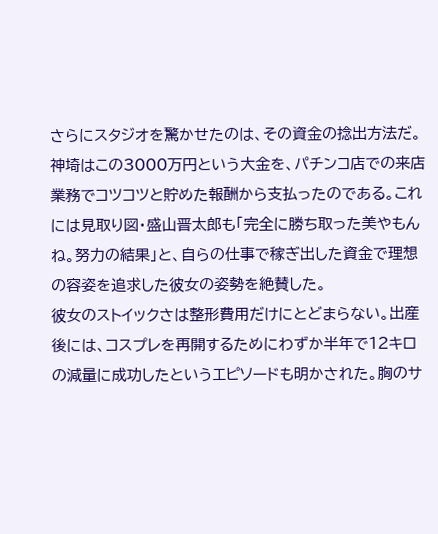さらにスタジオを驚かせたのは、その資金の捻出方法だ。神埼はこの3000万円という大金を、パチンコ店での来店業務でコツコツと貯めた報酬から支払ったのである。これには見取り図・盛山晋太郎も「完全に勝ち取った美やもんね。努力の結果」と、自らの仕事で稼ぎ出した資金で理想の容姿を追求した彼女の姿勢を絶賛した。
彼女のストイックさは整形費用だけにとどまらない。出産後には、コスプレを再開するためにわずか半年で12キロの減量に成功したというエピソードも明かされた。胸のサ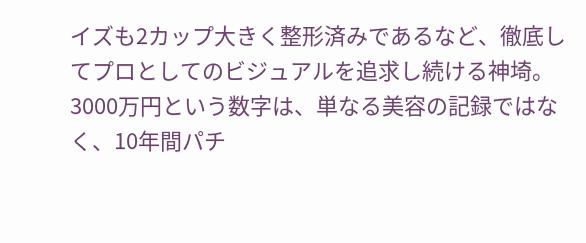イズも2カップ大きく整形済みであるなど、徹底してプロとしてのビジュアルを追求し続ける神埼。3000万円という数字は、単なる美容の記録ではなく、10年間パチ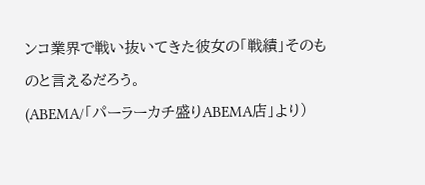ンコ業界で戦い抜いてきた彼女の「戦績」そのものと言えるだろう。
(ABEMA/「パーラーカチ盛りABEMA店」より)